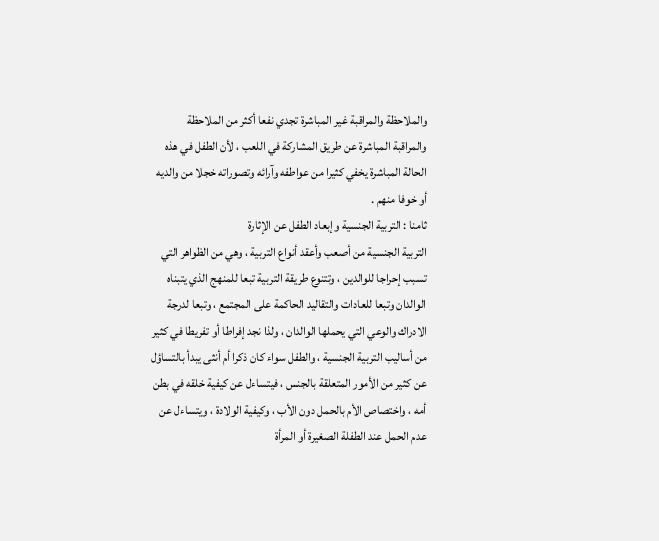والملاحظة والمراقبة غير المباشرة تجدي نفعا أكثر من الملاحظة
والمراقبة المباشرة عن طريق المشاركة في اللعب ، لأن الطفل في هذه
الحالة المباشرة يخفي كثيرا من عواطفه وآرائه وتصوراته خجلا من والديه
أو خوفا منهم .
ثامنا : التربية الجنسية وإبعاد الطفل عن الإثارة
التربية الجنسية من أصعب وأعقد أنواع التربية ، وهي من الظواهر التي
تسبب إحراجا للوالدين ، وتتنوع طريقة التربية تبعا للمنهج الذي يتبناه
الوالدان وتبعا للعادات والتقاليد الحاكمة على المجتمع ، وتبعا لدرجة
الادراك والوعي التي يحملها الوالدان ، ولذا نجد إفراطا أو تفريطا في كثير
من أساليب التربية الجنسية ، والطفل سواء كان ذكرا أم أنثى يبدأ بالتساؤل
عن كثير من الأمور المتعلقة بالجنس ، فيتساءل عن كيفية خلقه في بطن
أمه ، واختصاص الأم بالحمل دون الأب ، وكيفية الولادة ، ويتساءل عن
عدم الحمل عند الطفلة الصغيرة أو المرأة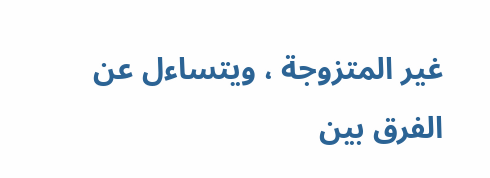غير المتزوجة ، ويتساءل عن
الفرق بين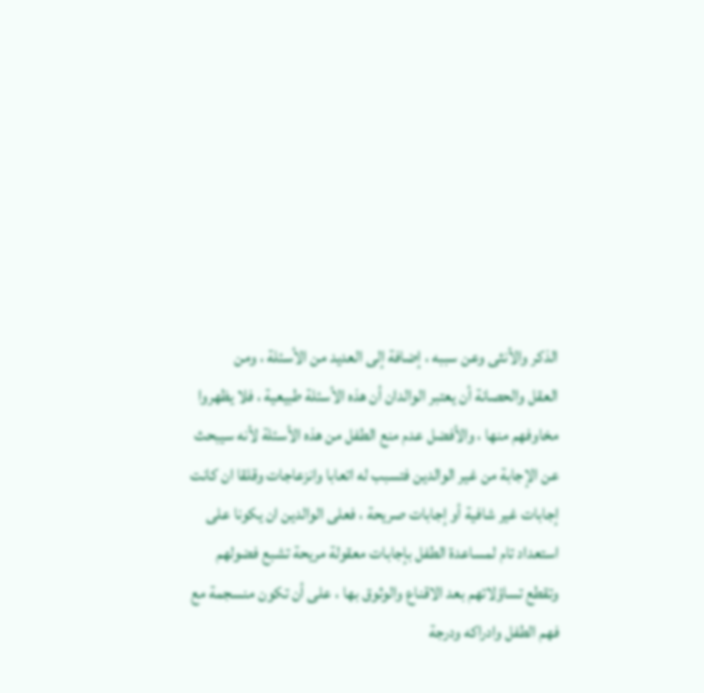الذكر والأنثى وعن سببه ، إضافة إلى العديد من الأسئلة ، ومن
العقل والحصانة أن يعتبر الوالدان أن هذه الأسئلة طبيعية ، فلا يظهروا
مخاوفهم منها ، والأفضل عدم منع الطفل من هذه الأسئلة لأنه سيبحث
عن الإجابة من غير الوالدين فتسبب له اتعابا وانزعاجات وقلقا ان كانت
إجابات غير شافية أو إجابات صريحة ، فعلى الوالدين ان يكونا على
استعداد تام لمساعدة الطفل بإجابات معقولة مريحة تشبع فضولهم
وتقطع تساؤلاتهم بعد الاقناع والوثوق بها ، على أن تكون منسجمة مع
فهم الطفل وادراكه ودرجة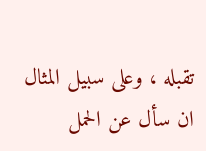تقبله ، وعلى سبيل المثال ان سأل عن الحمل